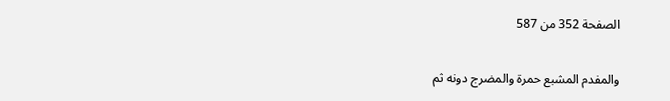الصفحة 352 من 587

والمفدم المشبع حمرة والمضرج دونه ثم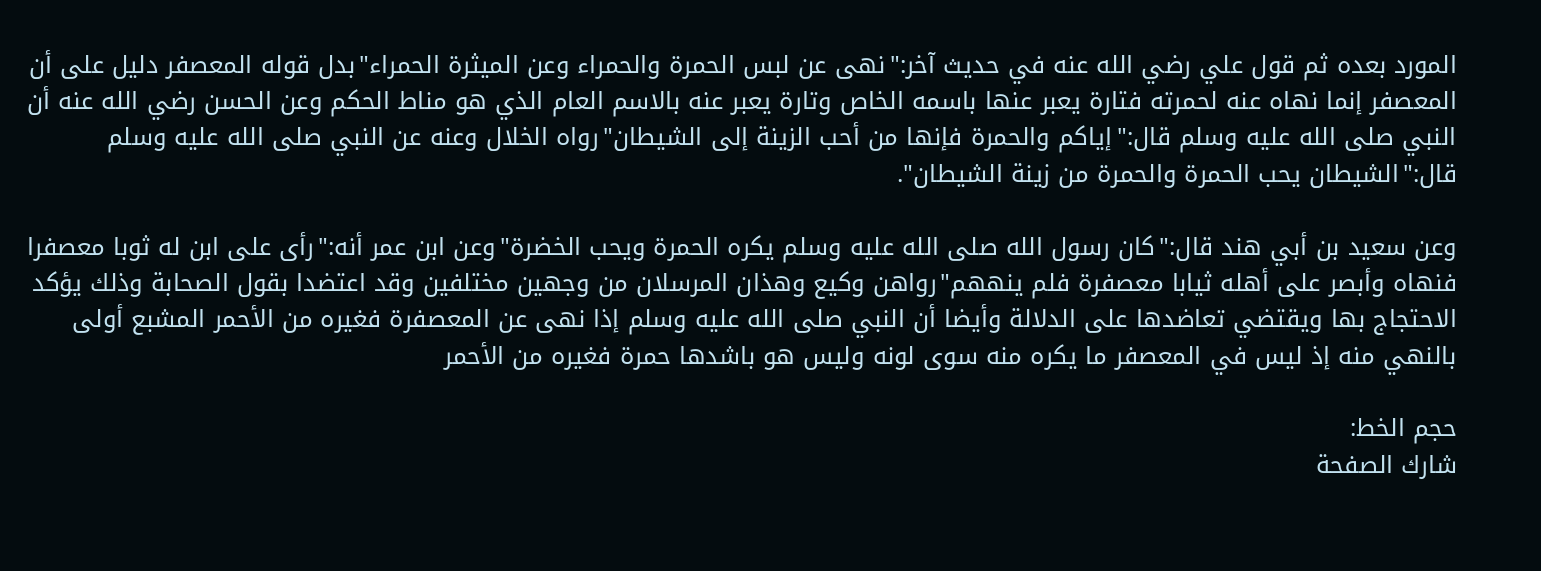المورد بعده ثم قول علي رضي الله عنه في حديث آخر:"نهى عن لبس الحمرة والحمراء وعن الميثرة الحمراء"بدل قوله المعصفر دليل على أن المعصفر إنما نهاه عنه لحمرته فتارة يعبر عنها باسمه الخاص وتارة يعبر عنه بالاسم العام الذي هو مناط الحكم وعن الحسن رضي الله عنه أن النبي صلى الله عليه وسلم قال:"إياكم والحمرة فإنها من أحب الزينة إلى الشيطان"رواه الخلال وعنه عن النبي صلى الله عليه وسلم قال:"الشيطان يحب الحمرة والحمرة من زينة الشيطان".

وعن سعيد بن أبي هند قال:"كان رسول الله صلى الله عليه وسلم يكره الحمرة ويحب الخضرة"وعن ابن عمر أنه:"رأى على ابن له ثوبا معصفرا فنهاه وأبصر على أهله ثيابا معصفرة فلم ينههم"رواهن وكيع وهذان المرسلان من وجهين مختلفين وقد اعتضدا بقول الصحابة وذلك يؤكد الاحتجاج بها ويقتضي تعاضدها على الدلالة وأيضا أن النبي صلى الله عليه وسلم إذا نهى عن المعصفرة فغيره من الأحمر المشبع أولى بالنهي منه إذ ليس في المعصفر ما يكره منه سوى لونه وليس هو باشدها حمرة فغيره من الأحمر

حجم الخط:
شارك الصفحة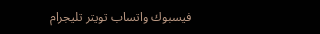فيسبوك واتساب تويتر تليجرام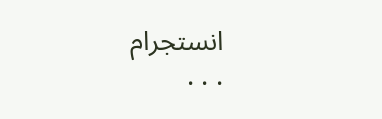انستجرام
. . .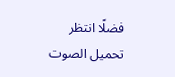فضلًا انتظر تحميل الصوت